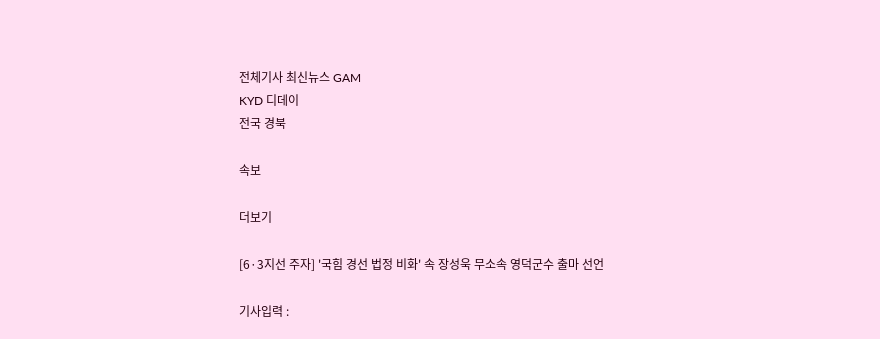전체기사 최신뉴스 GAM
KYD 디데이
전국 경북

속보

더보기

[6·3지선 주자] '국힘 경선 법정 비화' 속 장성욱 무소속 영덕군수 출마 선언

기사입력 :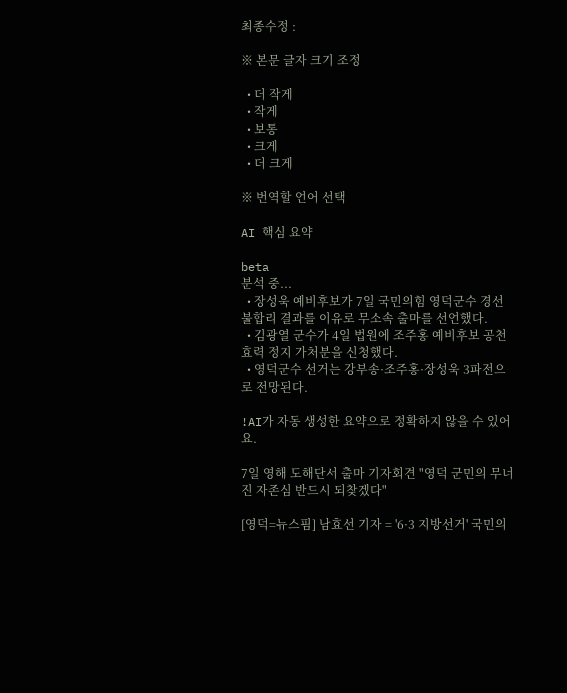최종수정 :

※ 본문 글자 크기 조정

  • 더 작게
  • 작게
  • 보통
  • 크게
  • 더 크게

※ 번역할 언어 선택

AI 핵심 요약

beta
분석 중...
  • 장성욱 예비후보가 7일 국민의힘 영덕군수 경선 불합리 결과를 이유로 무소속 출마를 선언했다.
  • 김광열 군수가 4일 법원에 조주홍 예비후보 공천 효력 정지 가처분을 신청했다.
  • 영덕군수 선거는 강부송·조주홍·장성욱 3파전으로 전망된다.

!AI가 자동 생성한 요약으로 정확하지 않을 수 있어요.

7일 영해 도해단서 출마 기자회견 "영덕 군민의 무너진 자존심 반드시 되찾겠다"

[영덕=뉴스핌] 남효선 기자 = '6·3 지방선거' 국민의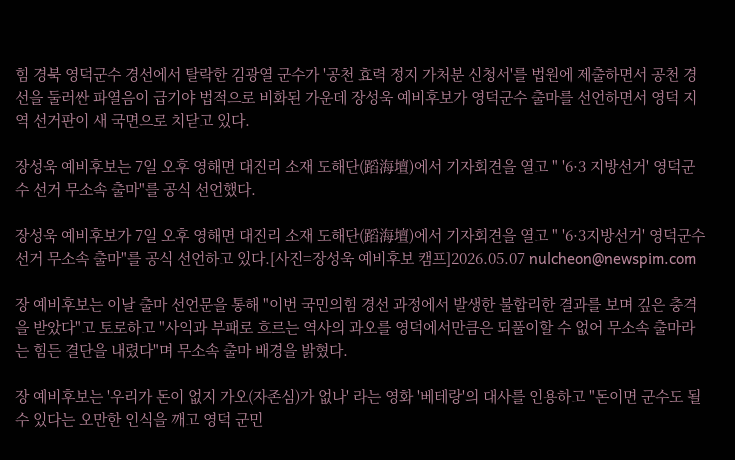힘 경북 영덕군수 경선에서 탈락한 김광열 군수가 '공천 효력 정지 가처분 신청서'를 법원에 제출하면서 공천 경선을 둘러싼 파열음이 급기야 법적으로 비화된 가운데 장성욱 예비후보가 영덕군수 출마를 선언하면서 영덕 지역 선거판이 새 국면으로 치닫고 있다.

장성욱 예비후보는 7일 오후 영해면 대진리 소재 도해단(蹈海壇)에서 기자회견을 열고 " '6·3 지방선거' 영덕군수 선거 무소속 출마"를 공식 선언했다.

장성욱 예비후보가 7일 오후 영해면 대진리 소재 도해단(蹈海壇)에서 기자회견을 열고 " '6·3지방선거' 영덕군수 선거 무소속 출마"를 공식 선언하고 있다.[사진=장성욱 예비후보 캠프]2026.05.07 nulcheon@newspim.com

장 예비후보는 이날 출마 선언문을 통해 "이번 국민의힘 경선 과정에서 발생한 불합리한 결과를 보며 깊은 충격을 받았다"고 토로하고 "사익과 부패로 흐르는 역사의 과오를 영덕에서만큼은 되풀이할 수 없어 무소속 출마라는 힘든 결단을 내렸다"며 무소속 출마 배경을 밝혔다.

장 예비후보는 '우리가 돈이 없지 가오(자존심)가 없나' 라는 영화 '베테랑'의 대사를 인용하고 "돈이면 군수도 될 수 있다는 오만한 인식을 깨고 영덕 군민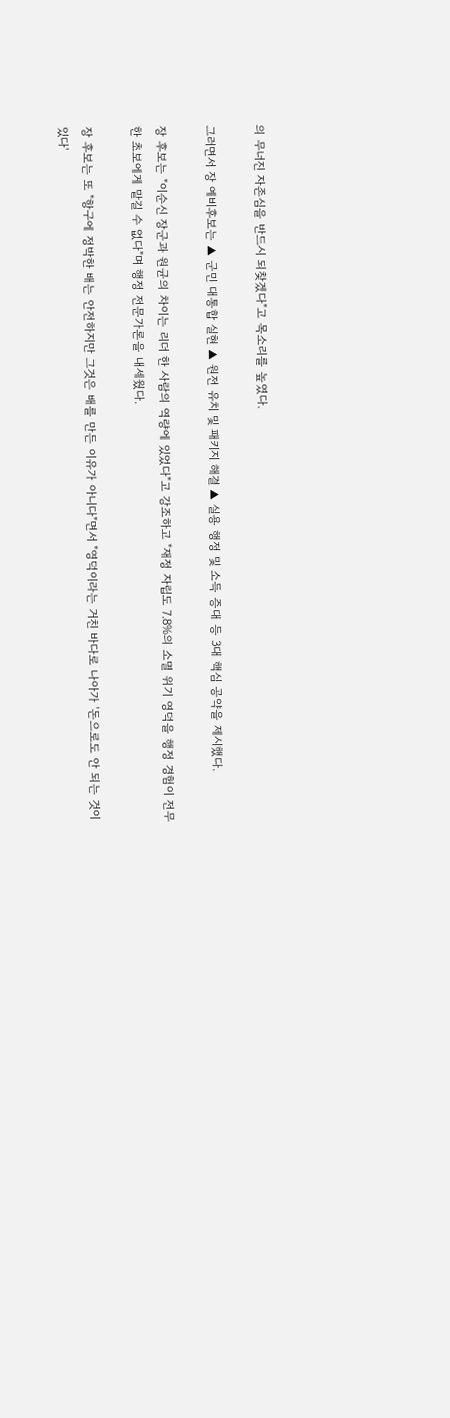의 무너진 자존심을 반드시 되찾겠다"고 목소리를 높였다.

그러면서 장 예비후보는 ▲ 군민 대통합 실현 ▲ 원전 유치 및 패키지 해결 ▲ 실용 행정 및 소득 증대 등 3대 핵심 공약을 제시했다.

장 후보는 "이순신 장군과 원균의 차이는 리더 한 사람의 역량에 있었다"고 강조하고 "재정 자립도 7.8%의 소멸 위기 영덕을 행정 경험이 전무한 초보에게 맡길 수 없다"며 행정 전문가론을 내세웠다.

장 후보는 또 "항구에 정박한 배는 안전하지만 그것은 배를 만든 이유가 아니다"면서 "영덕이라는 거친 바다로 나아가 '돈으로도 안 되는 것이 있다'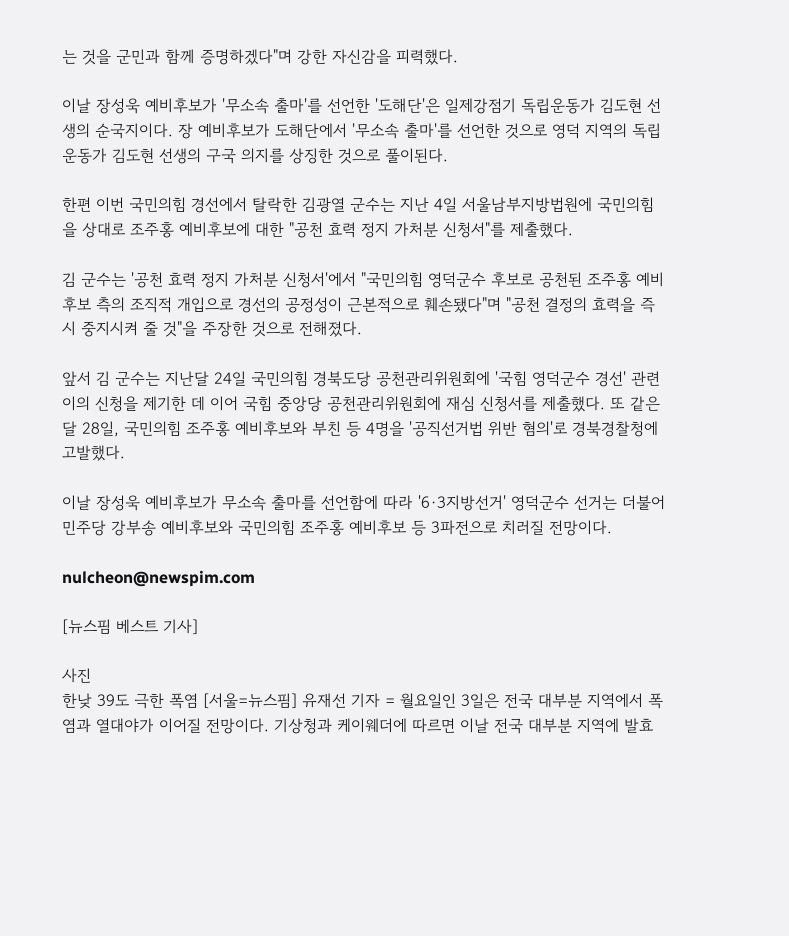는 것을 군민과 함께 증명하겠다"며 강한 자신감을 피력했다.

이날 장성욱 예비후보가 '무소속 출마'를 선언한 '도해단'은 일제강점기 독립운동가 김도현 선생의 순국지이다. 장 예비후보가 도해단에서 '무소속 출마'를 선언한 것으로 영덕 지역의 독립운동가 김도현 선생의 구국 의지를 상징한 것으로 풀이된다.

한편 이번 국민의힘 경선에서 탈락한 김광열 군수는 지난 4일 서울남부지방법원에 국민의힘을 상대로 조주홍 예비후보에 대한 "공천 효력 정지 가처분 신청서"를 제출했다.

김 군수는 '공천 효력 정지 가처분 신청서'에서 "국민의힘 영덕군수 후보로 공천된 조주홍 예비후보 측의 조직적 개입으로 경선의 공정성이 근본적으로 훼손됐다"며 "공천 결정의 효력을 즉시 중지시켜 줄 것"을 주장한 것으로 전해졌다.

앞서 김 군수는 지난달 24일 국민의힘 경북도당 공천관리위원회에 '국힘 영덕군수 경선' 관련 이의 신청을 제기한 데 이어 국힘 중앙당 공천관리위원회에 재심 신청서를 제출했다. 또 같은 달 28일, 국민의힘 조주홍 예비후보와 부친 등 4명을 '공직선거법 위반 혐의'로 경북경찰청에 고발했다.

이날 장성욱 예비후보가 무소속 출마를 선언함에 따라 '6·3지방선거' 영덕군수 선거는 더불어민주당 강부송 예비후보와 국민의힘 조주홍 예비후보 등 3파전으로 치러질 전망이다.

nulcheon@newspim.com

[뉴스핌 베스트 기사]

사진
한낮 39도 극한 폭염 [서울=뉴스핌] 유재선 기자 = 월요일인 3일은 전국 대부분 지역에서 폭염과 열대야가 이어질 전망이다. 기상청과 케이웨더에 따르면 이날 전국 대부분 지역에 발효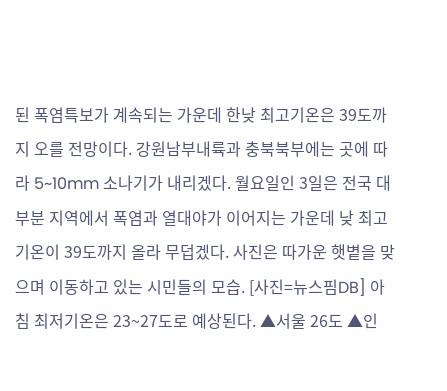된 폭염특보가 계속되는 가운데 한낮 최고기온은 39도까지 오를 전망이다. 강원남부내륙과 충북북부에는 곳에 따라 5~10mm 소나기가 내리겠다. 월요일인 3일은 전국 대부분 지역에서 폭염과 열대야가 이어지는 가운데 낮 최고 기온이 39도까지 올라 무덥겠다. 사진은 따가운 햇볕을 맞으며 이동하고 있는 시민들의 모습. [사진=뉴스핌DB] 아침 최저기온은 23~27도로 예상된다. ▲서울 26도 ▲인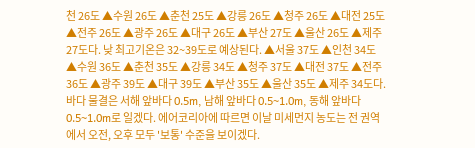천 26도 ▲수원 26도 ▲춘천 25도 ▲강릉 26도 ▲청주 26도 ▲대전 25도 ▲전주 26도 ▲광주 26도 ▲대구 26도 ▲부산 27도 ▲울산 26도 ▲제주 27도다. 낮 최고기온은 32~39도로 예상된다. ▲서울 37도 ▲인천 34도 ▲수원 36도 ▲춘천 35도 ▲강릉 34도 ▲청주 37도 ▲대전 37도 ▲전주 36도 ▲광주 39도 ▲대구 39도 ▲부산 35도 ▲울산 35도 ▲제주 34도다. 바다 물결은 서해 앞바다 0.5m, 남해 앞바다 0.5~1.0m, 동해 앞바다 0.5~1.0m로 일겠다. 에어코리아에 따르면 이날 미세먼지 농도는 전 권역에서 오전, 오후 모두 '보통' 수준을 보이겠다.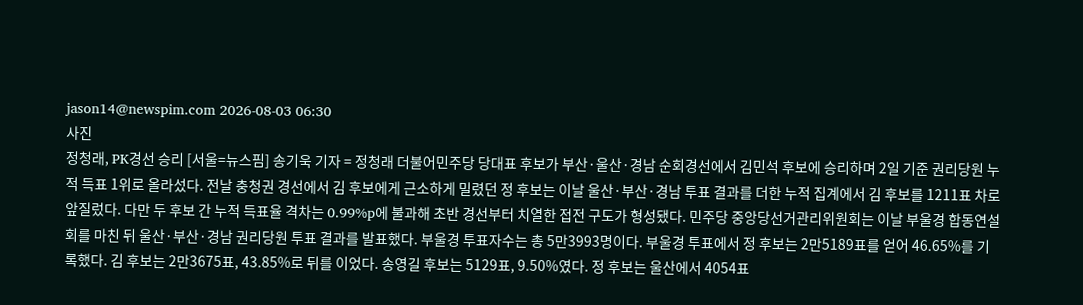jason14@newspim.com 2026-08-03 06:30
사진
정청래, PK경선 승리 [서울=뉴스핌] 송기욱 기자 = 정청래 더불어민주당 당대표 후보가 부산·울산·경남 순회경선에서 김민석 후보에 승리하며 2일 기준 권리당원 누적 득표 1위로 올라섰다. 전날 충청권 경선에서 김 후보에게 근소하게 밀렸던 정 후보는 이날 울산·부산·경남 투표 결과를 더한 누적 집계에서 김 후보를 1211표 차로 앞질렀다. 다만 두 후보 간 누적 득표율 격차는 0.99%p에 불과해 초반 경선부터 치열한 접전 구도가 형성됐다. 민주당 중앙당선거관리위원회는 이날 부울경 합동연설회를 마친 뒤 울산·부산·경남 권리당원 투표 결과를 발표했다. 부울경 투표자수는 총 5만3993명이다. 부울경 투표에서 정 후보는 2만5189표를 얻어 46.65%를 기록했다. 김 후보는 2만3675표, 43.85%로 뒤를 이었다. 송영길 후보는 5129표, 9.50%였다. 정 후보는 울산에서 4054표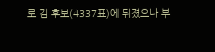로 김 후보(4337표)에 뒤졌으나 부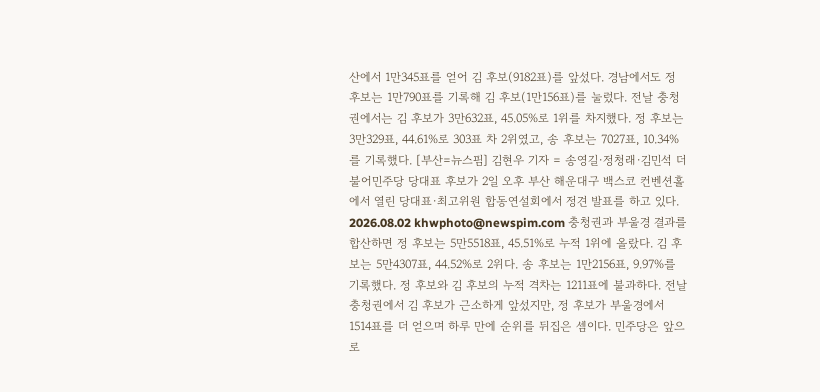산에서 1만345표를 얻어 김 후보(9182표)를 앞섰다. 경남에서도 정 후보는 1만790표를 기록해 김 후보(1만156표)를 눌렀다. 전날 충청권에서는 김 후보가 3만632표, 45.05%로 1위를 차지했다. 정 후보는 3만329표, 44.61%로 303표 차 2위였고, 송 후보는 7027표, 10.34%를 기록했다. [부산=뉴스핌] 김현우 기자 = 송영길·정청래·김민석 더불어민주당 당대표 후보가 2일 오후 부산 해운대구 백스코 컨벤션홀에서 열린 당대표·최고위원 합동연설회에서 정견 발표를 하고 있다. 2026.08.02 khwphoto@newspim.com 충청권과 부울경 결과를 합산하면 정 후보는 5만5518표, 45.51%로 누적 1위에 올랐다. 김 후보는 5만4307표, 44.52%로 2위다. 송 후보는 1만2156표, 9.97%를 기록했다. 정 후보와 김 후보의 누적 격차는 1211표에 불과하다. 전날 충청권에서 김 후보가 근소하게 앞섰지만, 정 후보가 부울경에서 1514표를 더 얻으며 하루 만에 순위를 뒤집은 셈이다. 민주당은 앞으로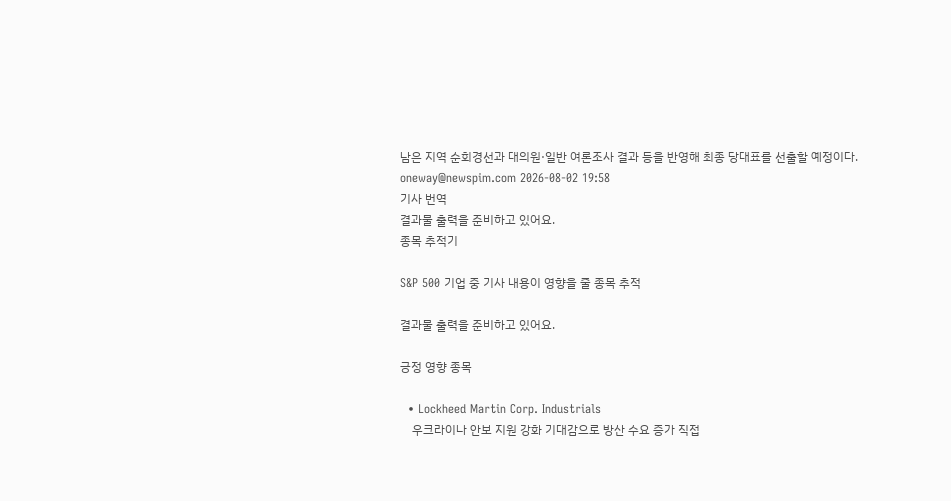남은 지역 순회경선과 대의원·일반 여론조사 결과 등을 반영해 최종 당대표를 선출할 예정이다. oneway@newspim.com 2026-08-02 19:58
기사 번역
결과물 출력을 준비하고 있어요.
종목 추적기

S&P 500 기업 중 기사 내용이 영향을 줄 종목 추적

결과물 출력을 준비하고 있어요.

긍정 영향 종목

  • Lockheed Martin Corp. Industrials
    우크라이나 안보 지원 강화 기대감으로 방산 수요 증가 직접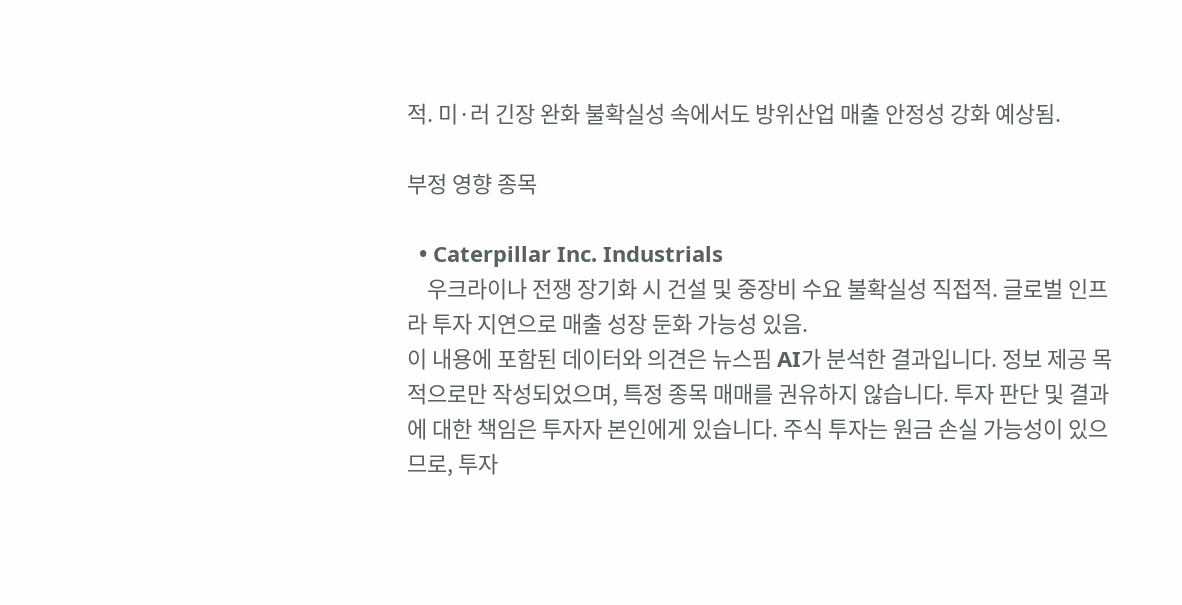적. 미·러 긴장 완화 불확실성 속에서도 방위산업 매출 안정성 강화 예상됨.

부정 영향 종목

  • Caterpillar Inc. Industrials
    우크라이나 전쟁 장기화 시 건설 및 중장비 수요 불확실성 직접적. 글로벌 인프라 투자 지연으로 매출 성장 둔화 가능성 있음.
이 내용에 포함된 데이터와 의견은 뉴스핌 AI가 분석한 결과입니다. 정보 제공 목적으로만 작성되었으며, 특정 종목 매매를 권유하지 않습니다. 투자 판단 및 결과에 대한 책임은 투자자 본인에게 있습니다. 주식 투자는 원금 손실 가능성이 있으므로, 투자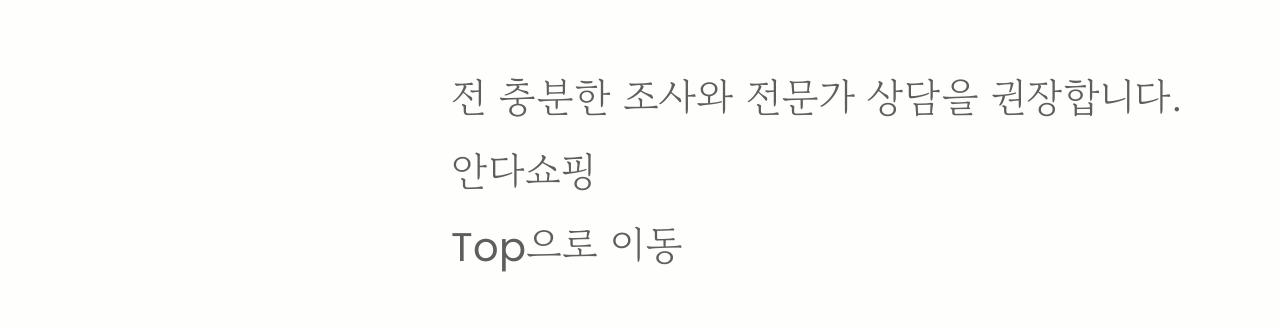전 충분한 조사와 전문가 상담을 권장합니다.
안다쇼핑
Top으로 이동